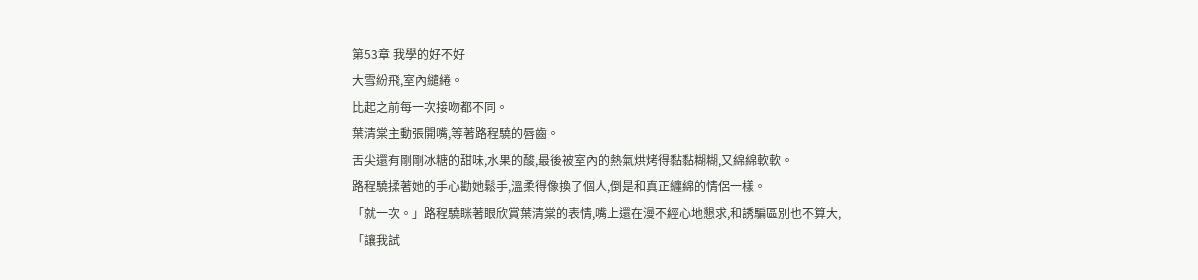第53章 我學的好不好
大雪紛飛,室內繾綣。
比起之前每一次接吻都不同。
葉清棠主動張開嘴,等著路程驍的唇齒。
舌尖還有剛剛冰糖的甜味,水果的酸,最後被室內的熱氣烘烤得黏黏糊糊,又綿綿軟軟。
路程驍揉著她的手心勸她鬆手,溫柔得像換了個人,倒是和真正纏綿的情侶一樣。
「就一次。」路程驍眯著眼欣賞葉清棠的表情,嘴上還在漫不經心地懇求,和誘騙區別也不算大,
「讓我試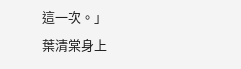這一次。」
葉清棠身上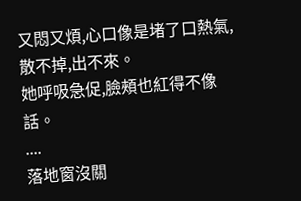又悶又煩,心口像是堵了口熱氣,散不掉,出不來。
她呼吸急促,臉頰也紅得不像話。
....
落地窗沒關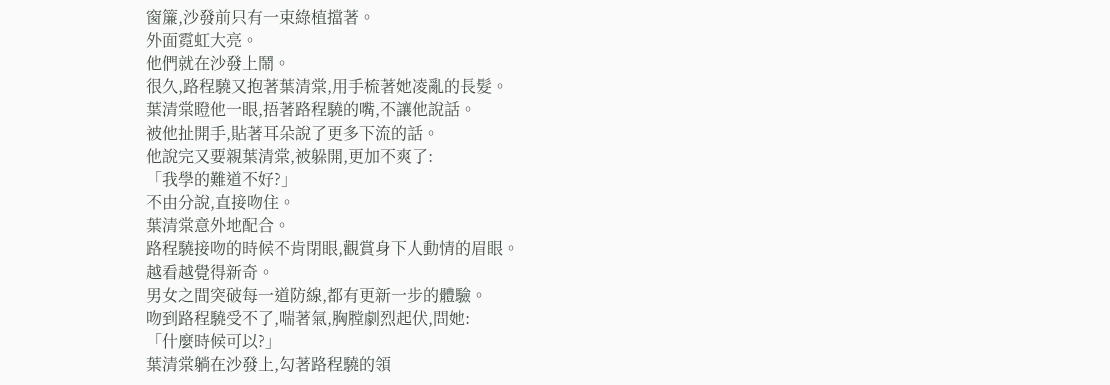窗簾,沙發前只有一束綠植擋著。
外面霓虹大亮。
他們就在沙發上鬧。
很久,路程驍又抱著葉清棠,用手梳著她凌亂的長髮。
葉清棠瞪他一眼,捂著路程驍的嘴,不讓他說話。
被他扯開手,貼著耳朵說了更多下流的話。
他說完又要親葉清棠,被躲開,更加不爽了:
「我學的難道不好?」
不由分說,直接吻住。
葉清棠意外地配合。
路程驍接吻的時候不肯閉眼,觀賞身下人動情的眉眼。
越看越覺得新奇。
男女之間突破每一道防線,都有更新一步的體驗。
吻到路程驍受不了,喘著氣,胸膛劇烈起伏,問她:
「什麼時候可以?」
葉清棠躺在沙發上,勾著路程驍的領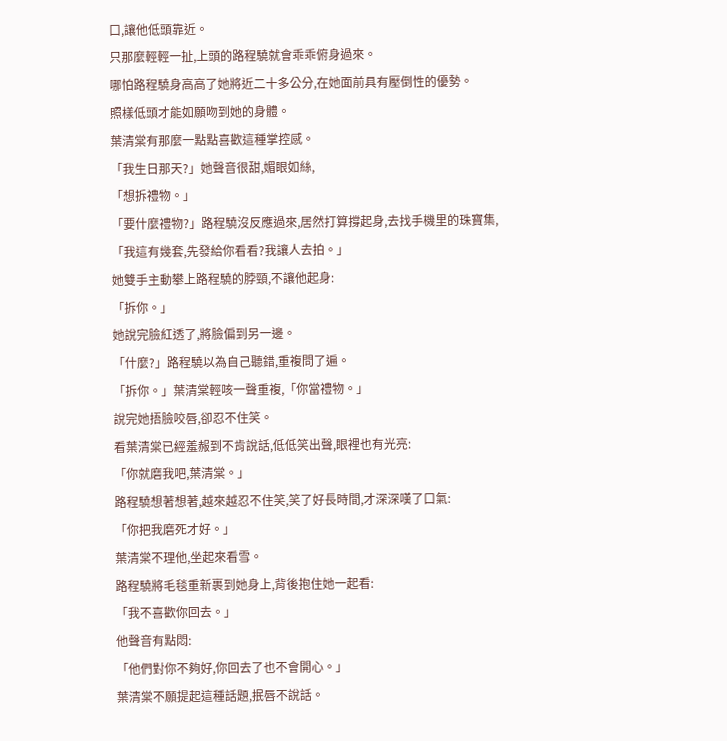口,讓他低頭靠近。
只那麼輕輕一扯,上頭的路程驍就會乖乖俯身過來。
哪怕路程驍身高高了她將近二十多公分,在她面前具有壓倒性的優勢。
照樣低頭才能如願吻到她的身體。
葉清棠有那麼一點點喜歡這種掌控感。
「我生日那天?」她聲音很甜,媚眼如絲,
「想拆禮物。」
「要什麼禮物?」路程驍沒反應過來,居然打算撐起身,去找手機里的珠寶集,
「我這有幾套,先發給你看看?我讓人去拍。」
她雙手主動攀上路程驍的脖頸,不讓他起身:
「拆你。」
她說完臉紅透了,將臉偏到另一邊。
「什麼?」路程驍以為自己聽錯,重複問了遍。
「拆你。」葉清棠輕咳一聲重複,「你當禮物。」
說完她捂臉咬唇,卻忍不住笑。
看葉清棠已經羞赧到不肯說話,低低笑出聲,眼裡也有光亮:
「你就磨我吧,葉清棠。」
路程驍想著想著,越來越忍不住笑,笑了好長時間,才深深嘆了口氣:
「你把我磨死才好。」
葉清棠不理他,坐起來看雪。
路程驍將毛毯重新裹到她身上,背後抱住她一起看:
「我不喜歡你回去。」
他聲音有點悶:
「他們對你不夠好,你回去了也不會開心。」
葉清棠不願提起這種話題,抿唇不說話。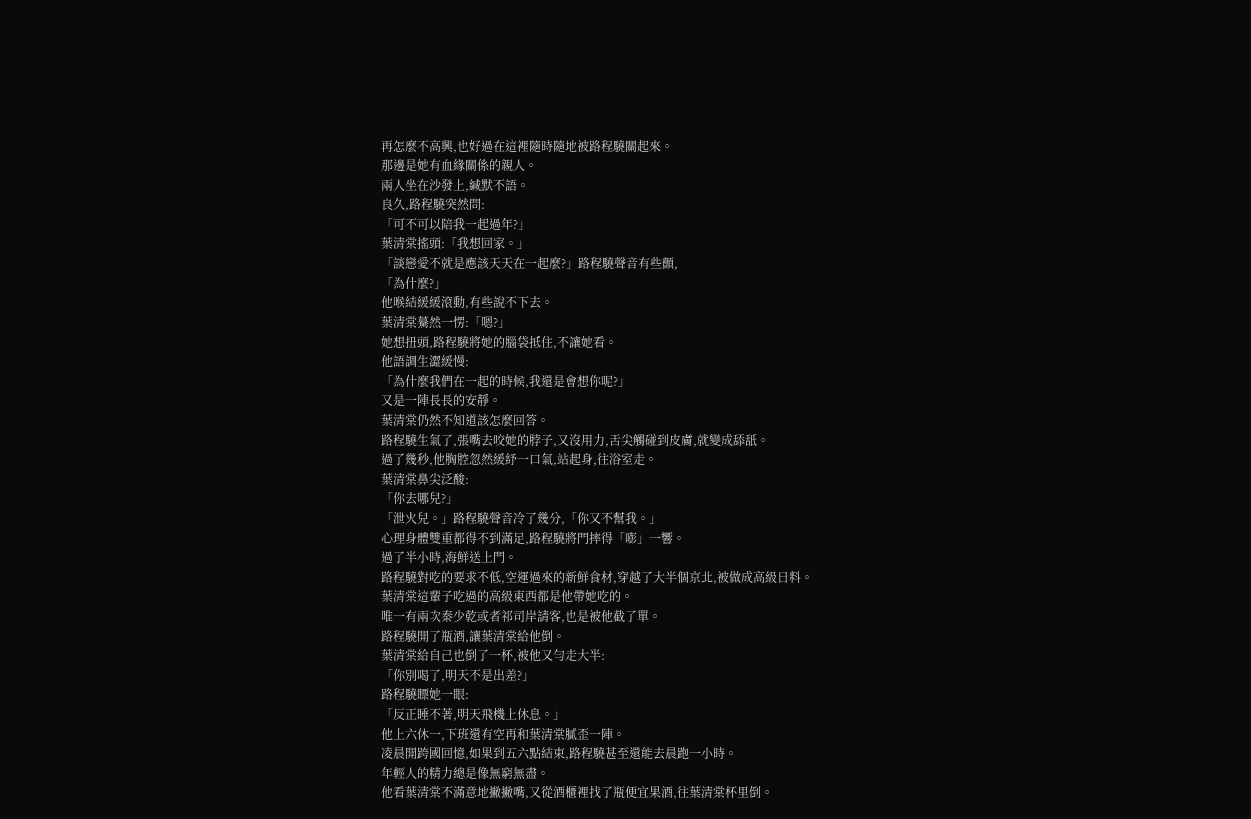再怎麼不高興,也好過在這裡隨時隨地被路程驍關起來。
那邊是她有血緣關係的親人。
兩人坐在沙發上,緘默不語。
良久,路程驍突然問:
「可不可以陪我一起過年?」
葉清棠搖頭:「我想回家。」
「談戀愛不就是應該天天在一起麼?」路程驍聲音有些顫,
「為什麼?」
他喉結緩緩滾動,有些說不下去。
葉清棠驀然一愣:「嗯?」
她想扭頭,路程驍將她的腦袋抵住,不讓她看。
他語調生澀緩慢:
「為什麼我們在一起的時候,我還是會想你呢?」
又是一陣長長的安靜。
葉清棠仍然不知道該怎麼回答。
路程驍生氣了,張嘴去咬她的脖子,又沒用力,舌尖觸碰到皮膚,就變成舔舐。
過了幾秒,他胸腔忽然緩紓一口氣,站起身,往浴室走。
葉清棠鼻尖泛酸:
「你去哪兒?」
「泄火兒。」路程驍聲音冷了幾分,「你又不幫我。」
心理身體雙重都得不到滿足,路程驍將門摔得「嘭」一響。
過了半小時,海鮮送上門。
路程驍對吃的要求不低,空運過來的新鮮食材,穿越了大半個京北,被做成高級日料。
葉清棠這輩子吃過的高級東西都是他帶她吃的。
唯一有兩次秦少乾或者祁司岸請客,也是被他截了單。
路程驍開了瓶酒,讓葉清棠給他倒。
葉清棠給自己也倒了一杯,被他又勻走大半:
「你別喝了,明天不是出差?」
路程驍瞟她一眼:
「反正睡不著,明天飛機上休息。」
他上六休一,下班還有空再和葉清棠膩歪一陣。
凌晨開跨國回憶,如果到五六點結束,路程驍甚至還能去晨跑一小時。
年輕人的精力總是像無窮無盡。
他看葉清棠不滿意地撇撇嘴,又從酒櫃裡找了瓶便宜果酒,往葉清棠杯里倒。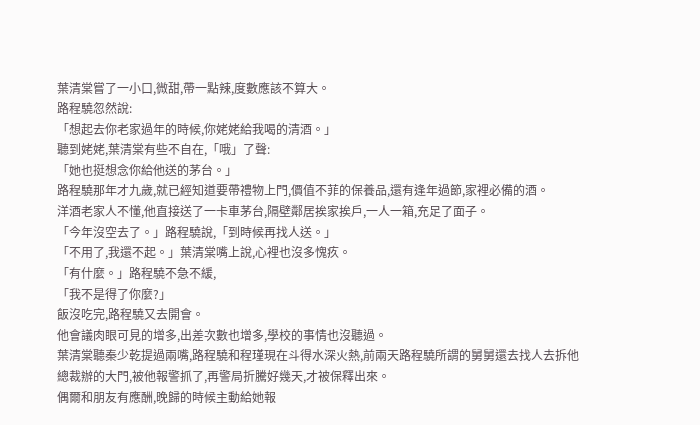葉清棠嘗了一小口,微甜,帶一點辣,度數應該不算大。
路程驍忽然說:
「想起去你老家過年的時候,你姥姥給我喝的清酒。」
聽到姥姥,葉清棠有些不自在,「哦」了聲:
「她也挺想念你給他送的茅台。」
路程驍那年才九歲,就已經知道要帶禮物上門,價值不菲的保養品,還有逢年過節,家裡必備的酒。
洋酒老家人不懂,他直接送了一卡車茅台,隔壁鄰居挨家挨戶,一人一箱,充足了面子。
「今年沒空去了。」路程驍說,「到時候再找人送。」
「不用了,我還不起。」葉清棠嘴上說,心裡也沒多愧疚。
「有什麼。」路程驍不急不緩,
「我不是得了你麼?」
飯沒吃完,路程驍又去開會。
他會議肉眼可見的增多,出差次數也增多,學校的事情也沒聽過。
葉清棠聽秦少乾提過兩嘴,路程驍和程瑾現在斗得水深火熱,前兩天路程驍所謂的舅舅還去找人去拆他總裁辦的大門,被他報警抓了,再警局折騰好幾天,才被保釋出來。
偶爾和朋友有應酬,晚歸的時候主動給她報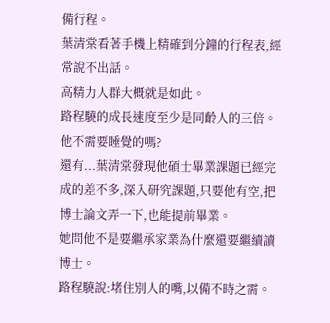備行程。
葉清棠看著手機上精確到分鐘的行程表,經常說不出話。
高精力人群大概就是如此。
路程驍的成長速度至少是同齡人的三倍。
他不需要睡覺的嗎?
還有...葉清棠發現他碩士畢業課題已經完成的差不多,深入研究課題,只要他有空,把博士論文弄一下,也能提前畢業。
她問他不是要繼承家業為什麼還要繼續讀博士。
路程驍說:堵住別人的嘴,以備不時之需。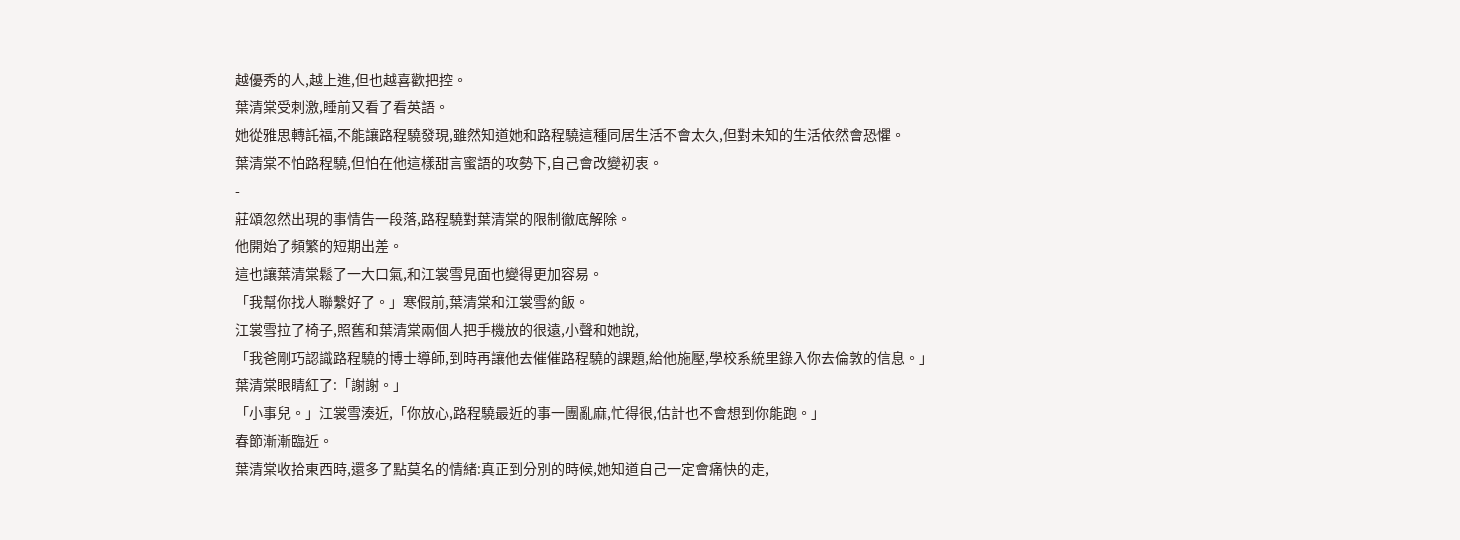越優秀的人,越上進,但也越喜歡把控。
葉清棠受刺激,睡前又看了看英語。
她從雅思轉託福,不能讓路程驍發現,雖然知道她和路程驍這種同居生活不會太久,但對未知的生活依然會恐懼。
葉清棠不怕路程驍,但怕在他這樣甜言蜜語的攻勢下,自己會改變初衷。
-
莊頌忽然出現的事情告一段落,路程驍對葉清棠的限制徹底解除。
他開始了頻繁的短期出差。
這也讓葉清棠鬆了一大口氣,和江裳雪見面也變得更加容易。
「我幫你找人聯繫好了。」寒假前,葉清棠和江裳雪約飯。
江裳雪拉了椅子,照舊和葉清棠兩個人把手機放的很遠,小聲和她說,
「我爸剛巧認識路程驍的博士導師,到時再讓他去催催路程驍的課題,給他施壓,學校系統里錄入你去倫敦的信息。」
葉清棠眼睛紅了:「謝謝。」
「小事兒。」江裳雪湊近,「你放心,路程驍最近的事一團亂麻,忙得很,估計也不會想到你能跑。」
春節漸漸臨近。
葉清棠收拾東西時,還多了點莫名的情緒:真正到分別的時候,她知道自己一定會痛快的走,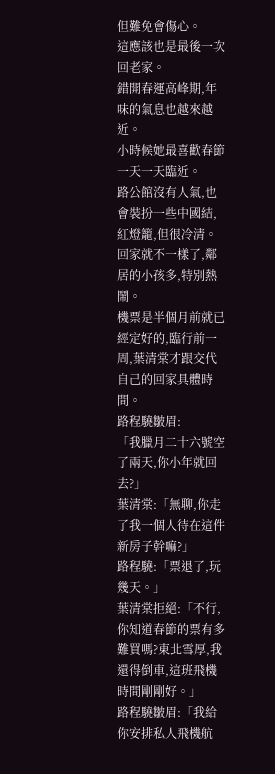但難免會傷心。
這應該也是最後一次回老家。
錯開春運高峰期,年味的氣息也越來越近。
小時候她最喜歡春節一天一天臨近。
路公館沒有人氣,也會裝扮一些中國結,紅燈籠,但很冷清。
回家就不一樣了,鄰居的小孩多,特別熱鬧。
機票是半個月前就已經定好的,臨行前一周,葉清棠才跟交代自己的回家具體時間。
路程驍皺眉:
「我臘月二十六號空了兩天,你小年就回去?」
葉清棠:「無聊,你走了我一個人待在這件新房子幹嘛?」
路程驍:「票退了,玩幾天。」
葉清棠拒絕:「不行,你知道春節的票有多難買嗎?東北雪厚,我還得倒車,這班飛機時間剛剛好。」
路程驍皺眉:「我給你安排私人飛機航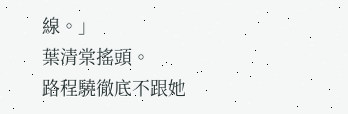線。」
葉清棠搖頭。
路程驍徹底不跟她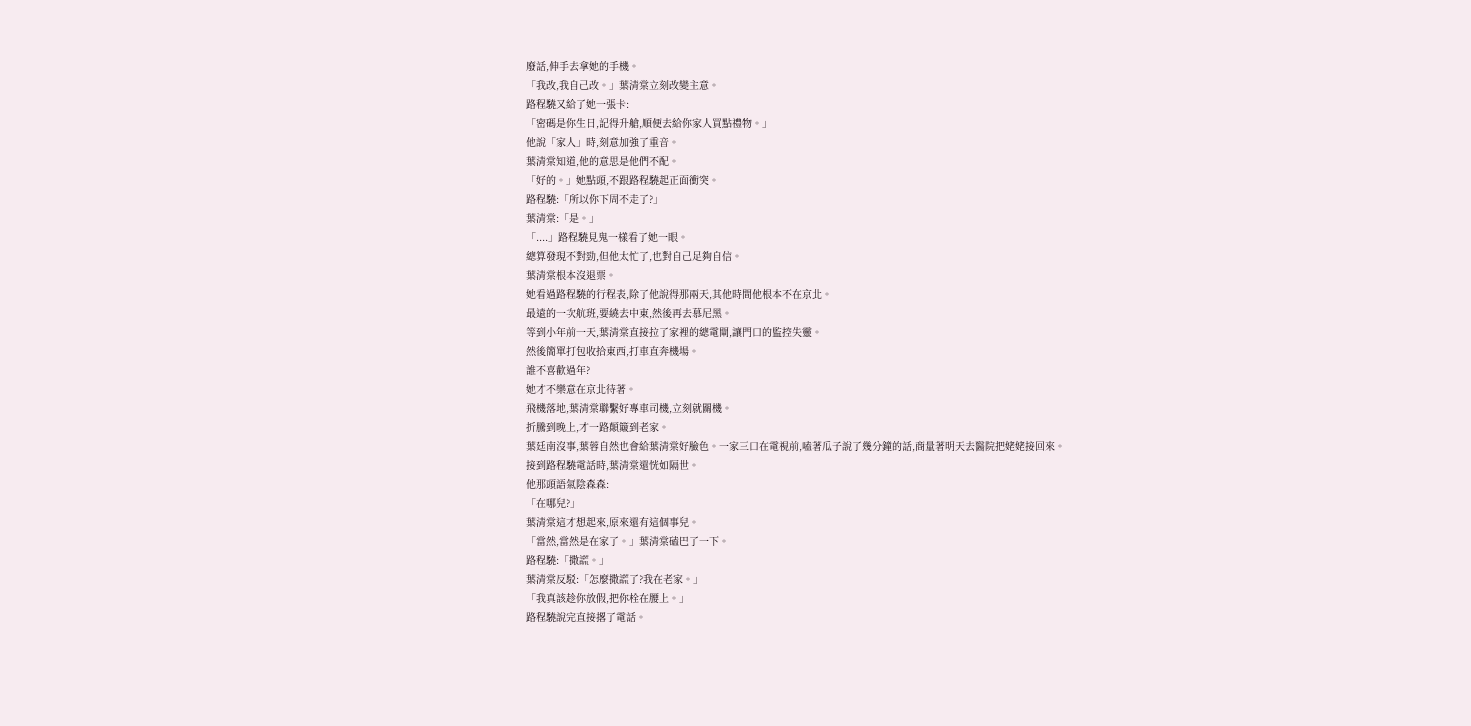廢話,伸手去拿她的手機。
「我改,我自己改。」葉清棠立刻改變主意。
路程驍又給了她一張卡:
「密碼是你生日,記得升艙,順便去給你家人買點禮物。」
他說「家人」時,刻意加強了重音。
葉清棠知道,他的意思是他們不配。
「好的。」她點頭,不跟路程驍起正面衝突。
路程驍:「所以你下周不走了?」
葉清棠:「是。」
「....」路程驍見鬼一樣看了她一眼。
總算發現不對勁,但他太忙了,也對自己足夠自信。
葉清棠根本沒退票。
她看過路程驍的行程表,除了他說得那兩天,其他時間他根本不在京北。
最遠的一次航班,要繞去中東,然後再去慕尼黑。
等到小年前一天,葉清棠直接拉了家裡的總電閘,讓門口的監控失靈。
然後簡單打包收拾東西,打車直奔機場。
誰不喜歡過年?
她才不樂意在京北待著。
飛機落地,葉清棠聯繫好專車司機,立刻就關機。
折騰到晚上,才一路顛簸到老家。
葉廷南沒事,葉蓉自然也會給葉清棠好臉色。一家三口在電視前,嗑著瓜子說了幾分鐘的話,商量著明天去醫院把姥姥接回來。
接到路程驍電話時,葉清棠還恍如隔世。
他那頭語氣陰森森:
「在哪兒?」
葉清棠這才想起來,原來還有這個事兒。
「當然,當然是在家了。」葉清棠磕巴了一下。
路程驍:「撒謊。」
葉清棠反駁:「怎麼撒謊了?我在老家。」
「我真該趁你放假,把你栓在腰上。」
路程驍說完直接撂了電話。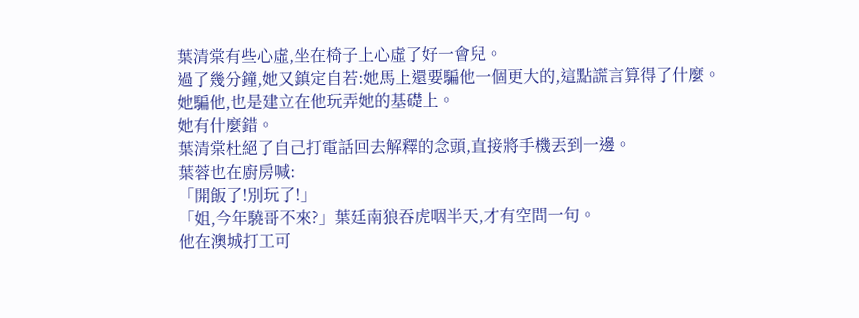葉清棠有些心虛,坐在椅子上心虛了好一會兒。
過了幾分鐘,她又鎮定自若:她馬上還要騙他一個更大的,這點謊言算得了什麼。
她騙他,也是建立在他玩弄她的基礎上。
她有什麼錯。
葉清棠杜絕了自己打電話回去解釋的念頭,直接將手機丟到一邊。
葉蓉也在廚房喊:
「開飯了!別玩了!」
「姐,今年驍哥不來?」葉廷南狼吞虎咽半天,才有空問一句。
他在澳城打工可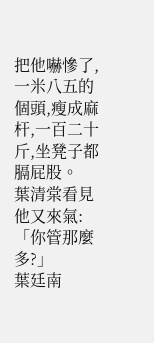把他嚇慘了,一米八五的個頭,瘦成麻杆,一百二十斤,坐凳子都膈屁股。
葉清棠看見他又來氣:
「你管那麼多?」
葉廷南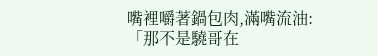嘴裡嚼著鍋包肉,滿嘴流油:
「那不是驍哥在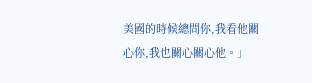美國的時候總問你,我看他關心你,我也關心關心他。」